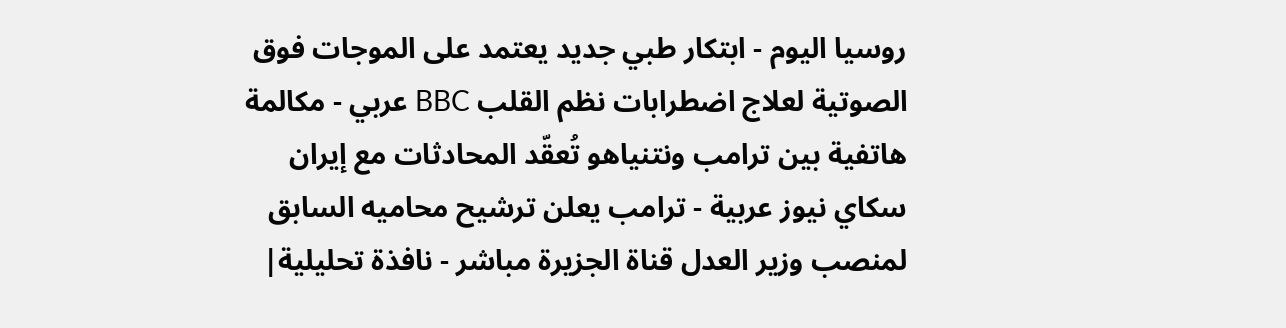روسيا اليوم - ابتكار طبي جديد يعتمد على الموجات فوق الصوتية لعلاج اضطرابات نظم القلب BBC عربي - مكالمة هاتفية بين ترامب ونتنياهو تُعقّد المحادثات مع إيران سكاي نيوز عربية - ترامب يعلن ترشيح محاميه السابق لمنصب وزير العدل قناة الجزيرة مباشر - نافذة تحليلية|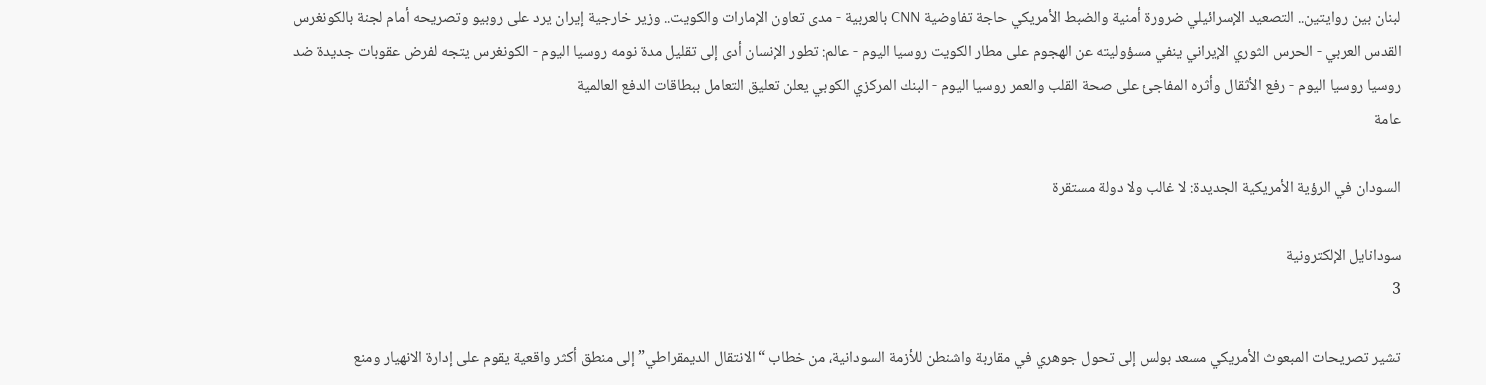لبنان بين روايتين.. التصعيد الإسرائيلي ضرورة أمنية والضبط الأمريكي حاجة تفاوضية CNN بالعربية - مدى تعاون الإمارات والكويت.. وزير خارجية إيران يرد على روبيو وتصريحه أمام لجنة بالكونغرس القدس العربي - الحرس الثوري الإيراني ينفي مسؤوليته عن الهجوم على مطار الكويت روسيا اليوم - عالم: تطور الإنسان أدى إلى تقليل مدة نومه روسيا اليوم - الكونغرس يتجه لفرض عقوبات جديدة ضد روسيا روسيا اليوم - رفع الأثقال وأثره المفاجئ على صحة القلب والعمر روسيا اليوم - البنك المركزي الكوبي يعلن تعليق التعامل ببطاقات الدفع العالمية
عامة

السودان في الرؤية الأمريكية الجديدة: لا غالب ولا دولة مستقرة

سودانايل الإلكترونية
3

تشير تصريحات المبعوث الأمريكي مسعد بولس إلى تحول جوهري في مقاربة واشنطن للأزمة السودانية، من خطاب “الانتقال الديمقراطي” إلى منطق أكثر واقعية يقوم على إدارة الانهيار ومنع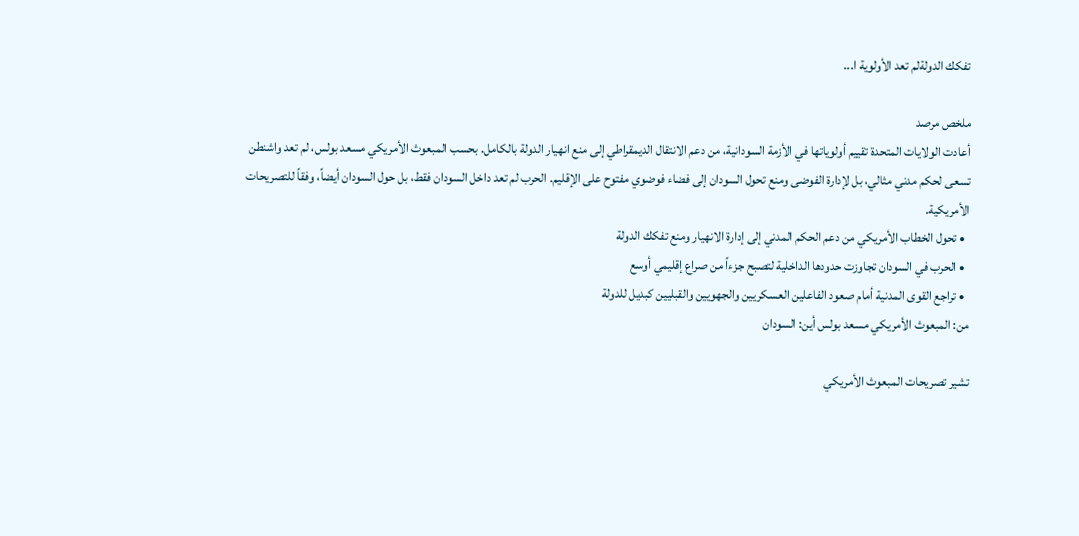تفكك الدولةلم تعد الأولوية ا...

ملخص مرصد
أعادت الولايات المتحدة تقييم أولوياتها في الأزمة السودانية، من دعم الانتقال الديمقراطي إلى منع انهيار الدولة بالكامل. بحسب المبعوث الأمريكي مسعد بولس، لم تعد واشنطن تسعى لحكم مدني مثالي، بل لإدارة الفوضى ومنع تحول السودان إلى فضاء فوضوي مفتوح على الإقليم. الحرب لم تعد داخل السودان فقط، بل حول السودان أيضاً، وفقاً للتصريحات الأمريكية.
  • تحول الخطاب الأمريكي من دعم الحكم المدني إلى إدارة الانهيار ومنع تفكك الدولة
  • الحرب في السودان تجاوزت حدودها الداخلية لتصبح جزءاً من صراع إقليمي أوسع
  • تراجع القوى المدنية أمام صعود الفاعلين العسكريين والجهويين والقبليين كبديل للدولة
من: المبعوث الأمريكي مسعد بولس أين: السودان

تشير تصريحات المبعوث الأمريكي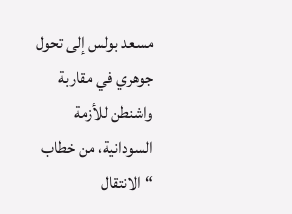مسعد بولس إلى تحول جوهري في مقاربة واشنطن للأزمة السودانية، من خطاب “الانتقال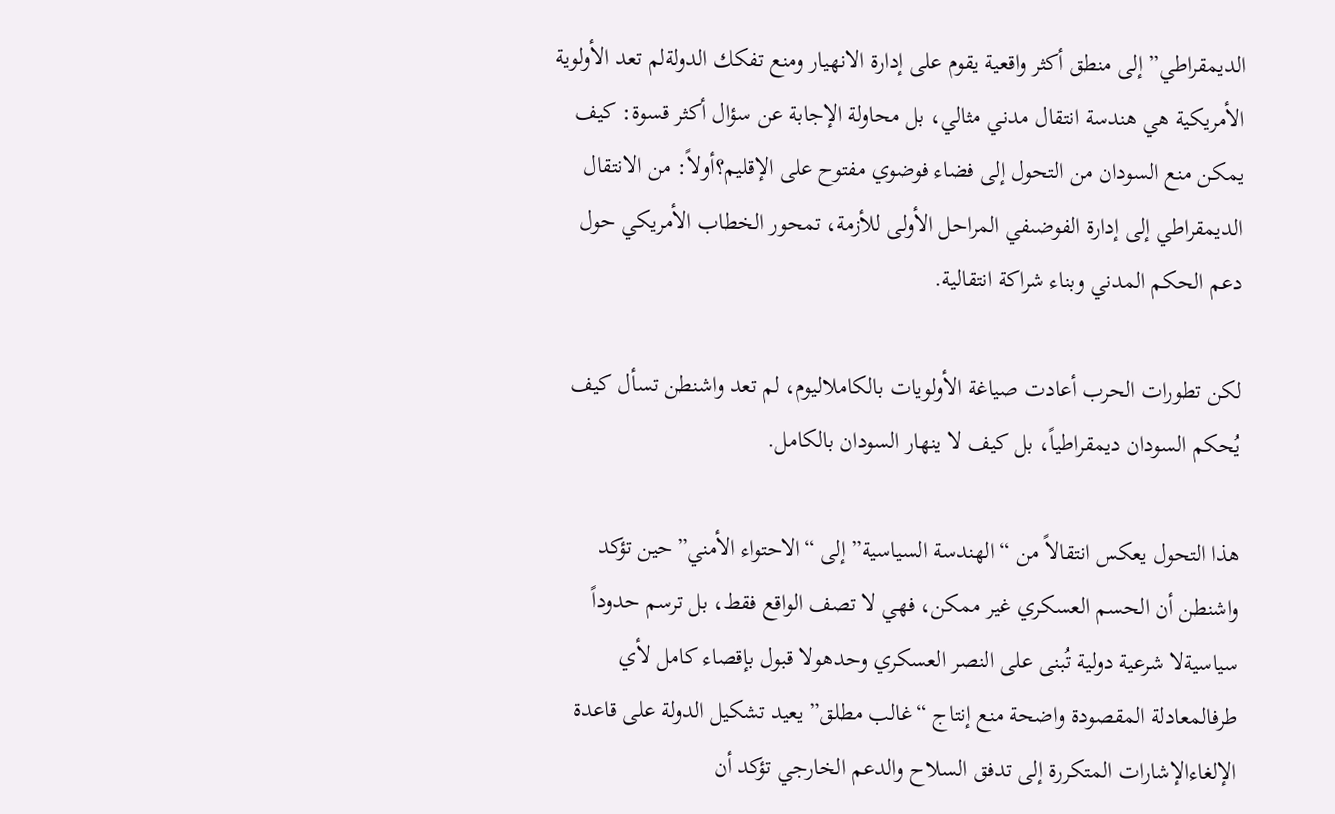الديمقراطي” إلى منطق أكثر واقعية يقوم على إدارة الانهيار ومنع تفكك الدولةلم تعد الأولوية الأمريكية هي هندسة انتقال مدني مثالي، بل محاولة الإجابة عن سؤال أكثر قسوة: كيف يمكن منع السودان من التحول إلى فضاء فوضوي مفتوح على الإقليم؟أولاً: من الانتقال الديمقراطي إلى إدارة الفوضىفي المراحل الأولى للأزمة، تمحور الخطاب الأمريكي حول دعم الحكم المدني وبناء شراكة انتقالية.

لكن تطورات الحرب أعادت صياغة الأولويات بالكاملاليوم، لم تعد واشنطن تسأل كيف يُحكم السودان ديمقراطياً، بل كيف لا ينهار السودان بالكامل.

هذا التحول يعكس انتقالاً من “الهندسة السياسية” إلى “الاحتواء الأمني”حين تؤكد واشنطن أن الحسم العسكري غير ممكن، فهي لا تصف الواقع فقط، بل ترسم حدوداً سياسيةلا شرعية دولية تُبنى على النصر العسكري وحدهولا قبول بإقصاء كامل لأي طرفالمعادلة المقصودة واضحة منع إنتاج “غالب مطلق” يعيد تشكيل الدولة على قاعدة الإلغاءالإشارات المتكررة إلى تدفق السلاح والدعم الخارجي تؤكد أن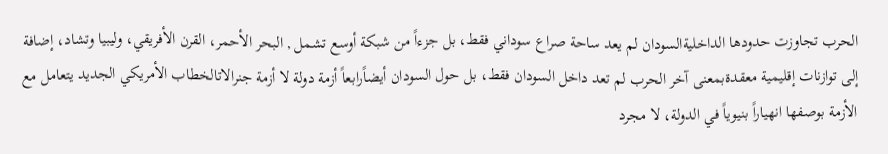الحرب تجاوزت حدودها الداخليةالسودان لم يعد ساحة صراع سوداني فقط، بل جزءاً من شبكة أوسع تشمل , البحر الأحمر، القرن الأفريقي، وليبيا وتشاد، إضافة إلى توازنات إقليمية معقدةبمعنى آخر الحرب لم تعد داخل السودان فقط، بل حول السودان أيضاًرابعاً أزمة دولة لا أزمة جنرالاتالخطاب الأمريكي الجديد يتعامل مع الأزمة بوصفها انهياراً بنيوياً في الدولة، لا مجرد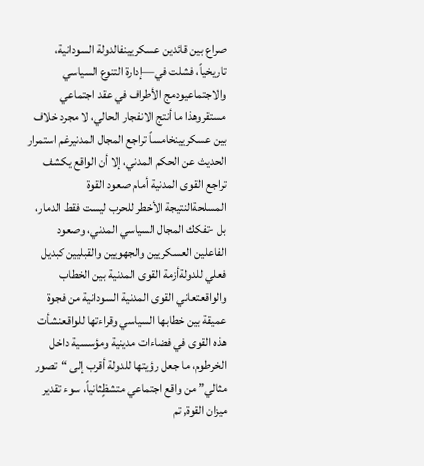صراع بين قائدين عسكريينفالدولة السودانية، تاريخياً، فشلت في—إدارة التنوع السياسي والاجتماعيودمج الأطراف في عقد اجتماعي مستقروهذا ما أنتج الانفجار الحالي، لا مجرد خلاف بين عسكريينخامساً تراجع المجال المدنيرغم استمرار الحديث عن الحكم المدني، إلا أن الواقع يكشف تراجع القوى المدنية أمام صعود القوة المسلحةالنتيجة الأخطر للحرب ليست فقط الدمار، بل -تفكك المجال السياسي المدني، وصعود الفاعلين العسكريين والجهويين والقبليين كبديل فعلي للدولةأزمة القوى المدنية بين الخطاب والواقعتعاني القوى المدنية السودانية من فجوة عميقة بين خطابها السياسي وقراءتها للواقعنشأت هذه القوى في فضاءات مدينية ومؤسسية داخل الخرطوم، ما جعل رؤيتها للدولة أقرب إلى “تصور مثالي” من واقع اجتماعي متشظٍثانياً، سوء تقدير ميزان القوة, تم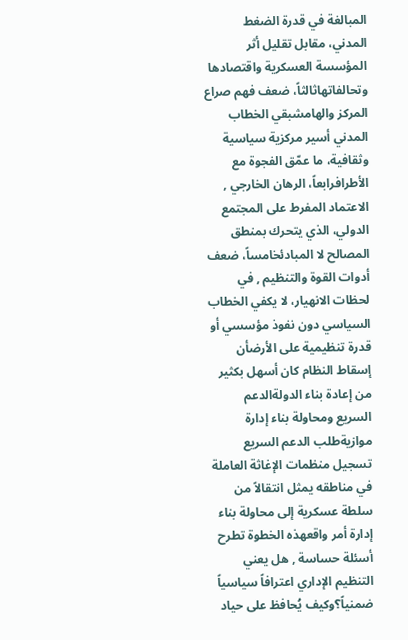المبالغة في قدرة الضغط المدني، مقابل تقليل أثر المؤسسة العسكرية واقتصادها وتحالفاتهاثالثاً، ضعف فهم صراع المركز والهامشبقي الخطاب المدني أسير مركزية سياسية وثقافية، ما عمّق الفجوة مع الأطرافرابعاً، الرهان الخارجي , الاعتماد المفرط على المجتمع الدولي، الذي يتحرك بمنطق المصالح لا المبادئخامساً، ضعف أدوات القوة والتنظيم , في لحظات الانهيار، لا يكفي الخطاب السياسي دون نفوذ مؤسسي أو قدرة تنظيمية على الأرضأن إسقاط النظام كان أسهل بكثير من إعادة بناء الدولةالدعم السريع ومحاولة بناء إدارة موازيةطلب الدعم السريع تسجيل منظمات الإغاثة العاملة في مناطقه يمثل انتقالاً من سلطة عسكرية إلى محاولة بناء إدارة أمر واقعهذه الخطوة تطرح أسئلة حساسة , هل يعني التنظيم الإداري اعترافاً سياسياً ضمنياً؟وكيف يُحافظ على حياد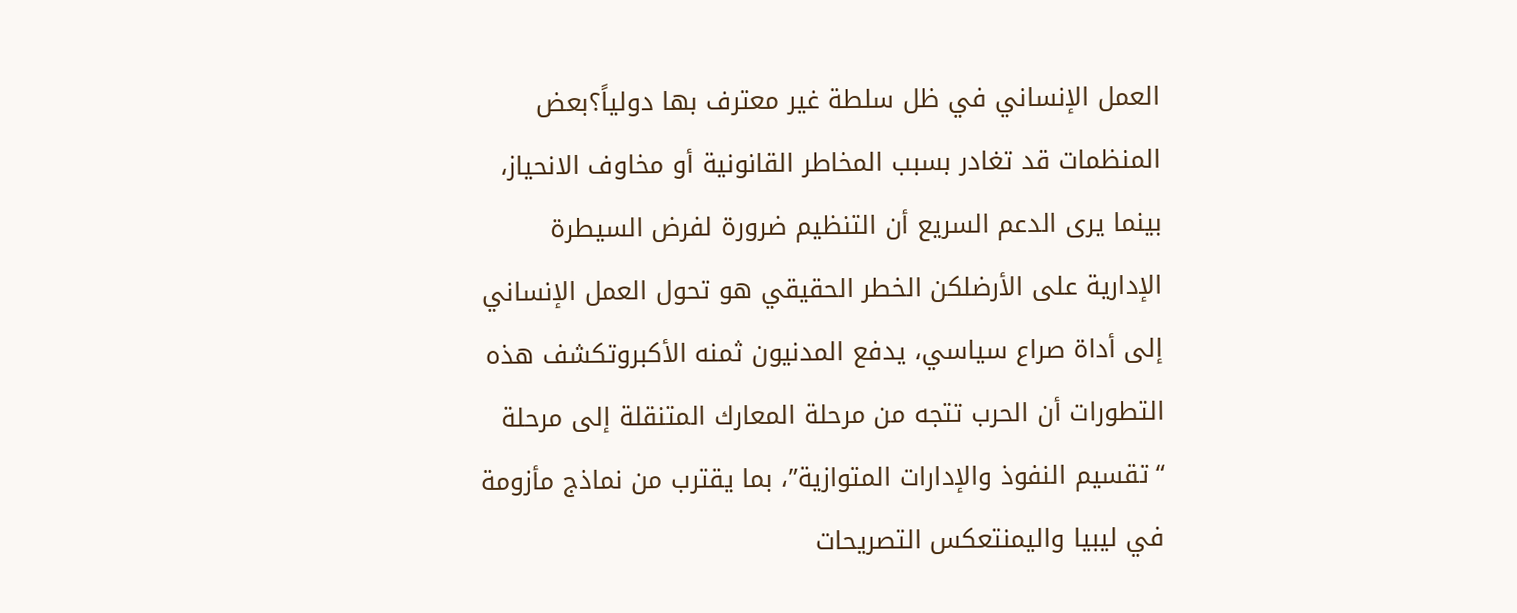العمل الإنساني في ظل سلطة غير معترف بها دولياً؟بعض المنظمات قد تغادر بسبب المخاطر القانونية أو مخاوف الانحياز، بينما يرى الدعم السريع أن التنظيم ضرورة لفرض السيطرة الإدارية على الأرضلكن الخطر الحقيقي هو تحول العمل الإنساني إلى أداة صراع سياسي، يدفع المدنيون ثمنه الأكبروتكشف هذه التطورات أن الحرب تتجه من مرحلة المعارك المتنقلة إلى مرحلة “تقسيم النفوذ والإدارات المتوازية”، بما يقترب من نماذج مأزومة في ليبيا واليمنتعكس التصريحات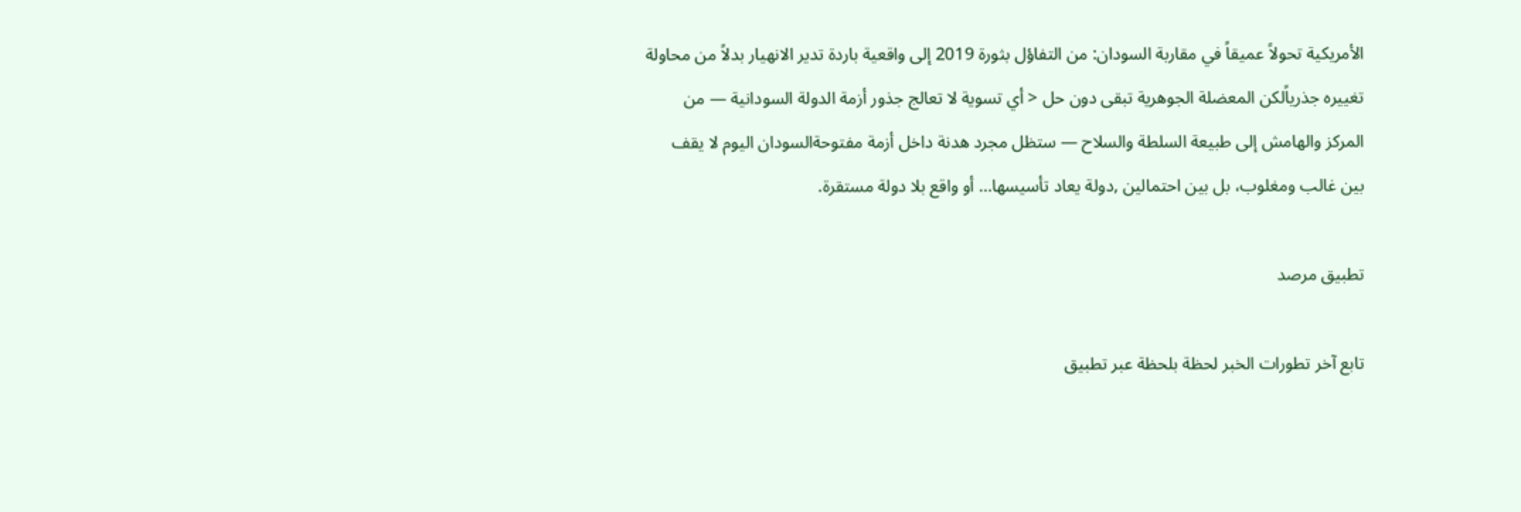الأمريكية تحولاً عميقاً في مقاربة السودان: من التفاؤل بثورة 2019 إلى واقعية باردة تدير الانهيار بدلاً من محاولة تغييره جذرياًلكن المعضلة الجوهرية تبقى دون حل < أي تسوية لا تعالج جذور أزمة الدولة السودانية — من المركز والهامش إلى طبيعة السلطة والسلاح — ستظل مجرد هدنة داخل أزمة مفتوحةالسودان اليوم لا يقف بين غالب ومغلوب، بل بين احتمالين ,دولة يعاد تأسيسها… أو واقع بلا دولة مستقرة.

تطبيق مرصد

تابع آخر تطورات الخبر لحظة بلحظة عبر تطبيق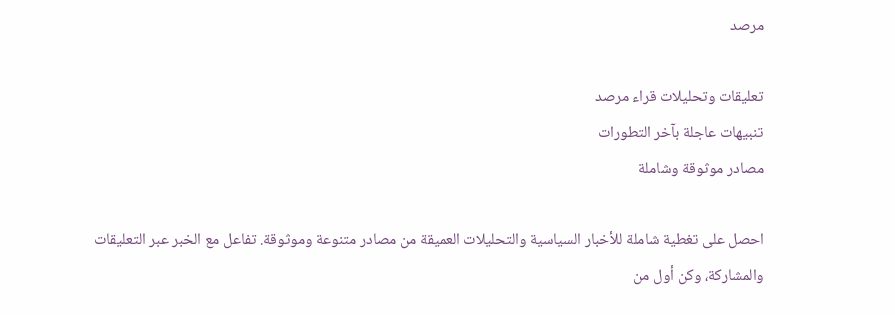مرصد

تعليقات وتحليلات قراء مرصد
تنبيهات عاجلة بآخر التطورات
مصادر موثوقة وشاملة

احصل على تغطية شاملة للأخبار السياسية والتحليلات العميقة من مصادر متنوعة وموثوقة. تفاعل مع الخبر عبر التعليقات والمشاركة، وكن أول من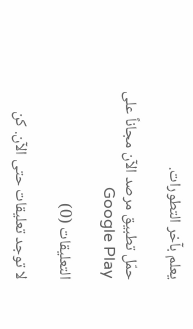يعلم بآخر التطورات.

حمّل تطبيق مرصد الآن مجاناً على Google Play

التعليقات (0)

لا توجد تعليقات حتى الآن. كن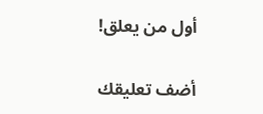أول من يعلق!

أضف تعليقك